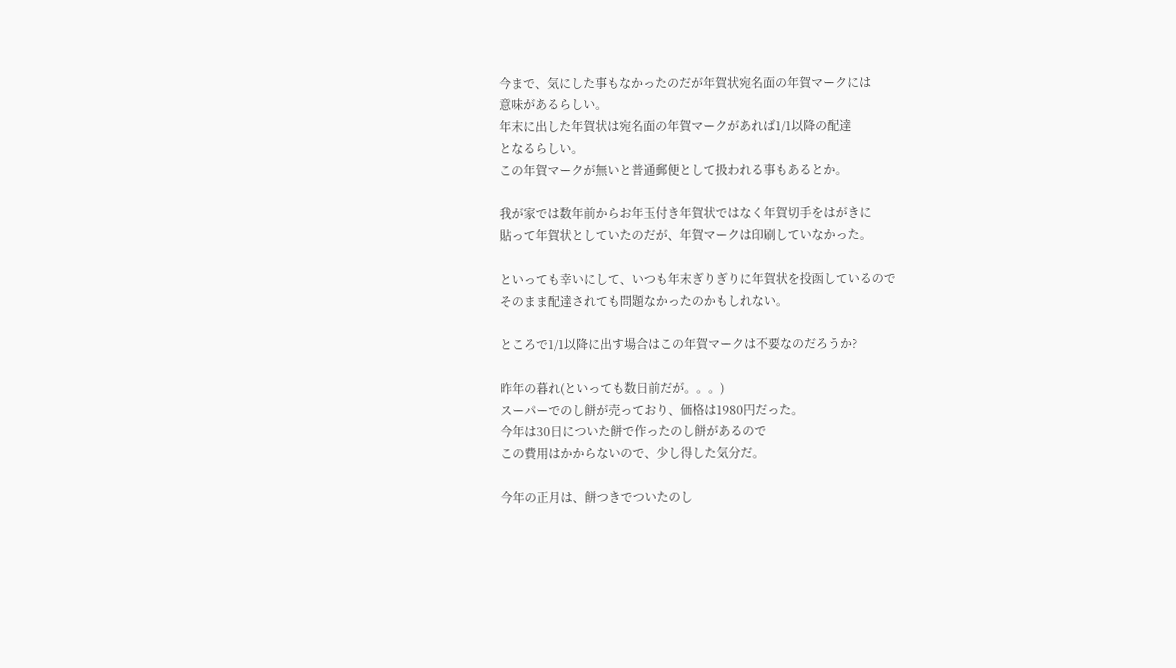今まで、気にした事もなかったのだが年賀状宛名面の年賀マークには
意味があるらしい。
年末に出した年賀状は宛名面の年賀マークがあれば1/1以降の配達
となるらしい。
この年賀マークが無いと普通郵便として扱われる事もあるとか。

我が家では数年前からお年玉付き年賀状ではなく年賀切手をはがきに
貼って年賀状としていたのだが、年賀マークは印刷していなかった。

といっても幸いにして、いつも年末ぎりぎりに年賀状を投函しているので
そのまま配達されても問題なかったのかもしれない。

ところで1/1以降に出す場合はこの年賀マークは不要なのだろうか?

昨年の暮れ(といっても数日前だが。。。)
スーパーでのし餅が売っており、価格は1980円だった。
今年は30日についた餅で作ったのし餅があるので
この費用はかからないので、少し得した気分だ。

今年の正月は、餅つきでついたのし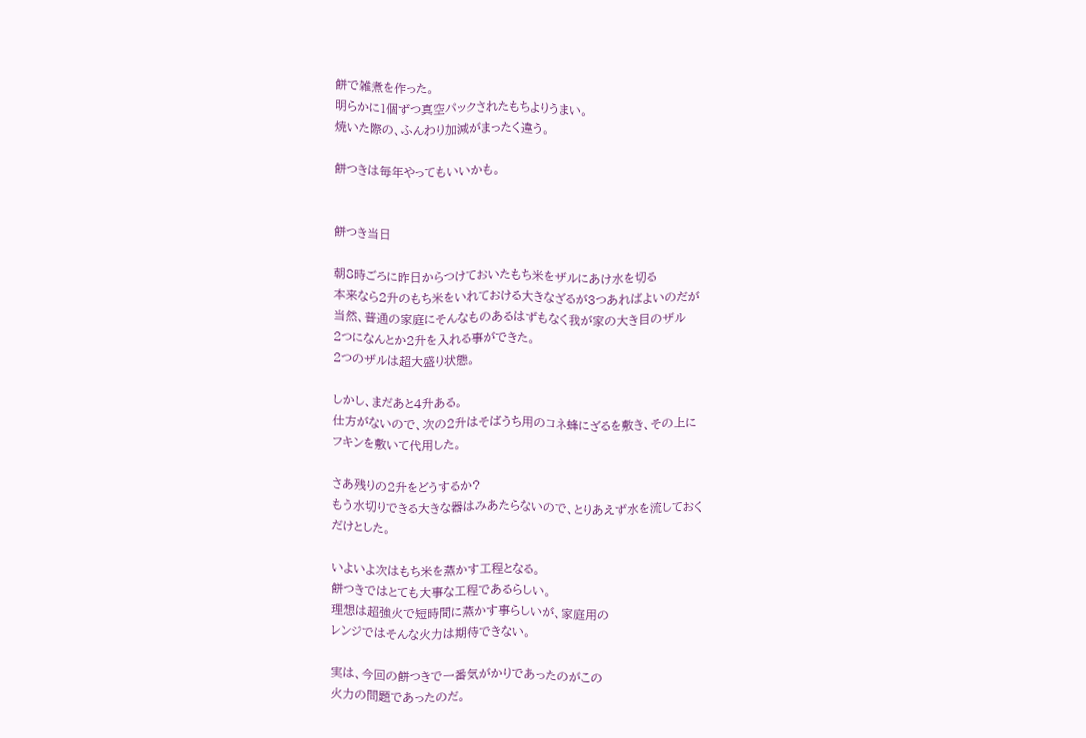餅で雑煮を作った。
明らかに1個ずつ真空パックされたもちよりうまい。
焼いた際の、ふんわり加減がまったく違う。

餅つきは毎年やってもいいかも。


餅つき当日

朝8時ごろに昨日からつけておいたもち米をザルにあけ水を切る
本来なら2升のもち米をいれておける大きなざるが3つあればよいのだが
当然、普通の家庭にそんなものあるはずもなく我が家の大き目のザル
2つになんとか2升を入れる事ができた。
2つのザルは超大盛り状態。

しかし、まだあと4升ある。
仕方がないので、次の2升はそばうち用のコネ蜂にざるを敷き、その上に
フキンを敷いて代用した。

さあ残りの2升をどうするか?
もう水切りできる大きな器はみあたらないので、とりあえず水を流しておく
だけとした。

いよいよ次はもち米を蒸かす工程となる。
餅つきではとても大事な工程であるらしい。
理想は超強火で短時間に蒸かす事らしいが、家庭用の
レンジではそんな火力は期待できない。

実は、今回の餅つきで一番気がかりであったのがこの
火力の問題であったのだ。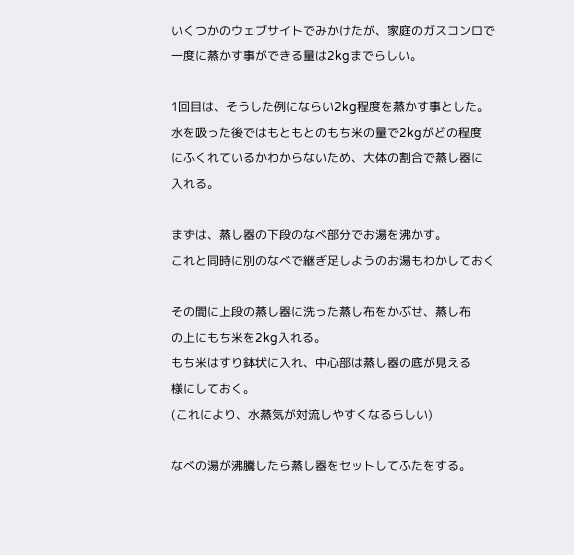いくつかのウェブサイトでみかけたが、家庭のガスコンロで
一度に蒸かす事ができる量は2kgまでらしい。

1回目は、そうした例にならい2kg程度を蒸かす事とした。
水を吸った後ではもともとのもち米の量で2kgがどの程度
にふくれているかわからないため、大体の割合で蒸し器に
入れる。

まずは、蒸し器の下段のなべ部分でお湯を沸かす。
これと同時に別のなべで継ぎ足しようのお湯もわかしておく

その間に上段の蒸し器に洗った蒸し布をかぶせ、蒸し布
の上にもち米を2kg入れる。
もち米はすり鉢状に入れ、中心部は蒸し器の底が見える
様にしておく。
(これにより、水蒸気が対流しやすくなるらしい)

なべの湯が沸騰したら蒸し器をセットしてふたをする。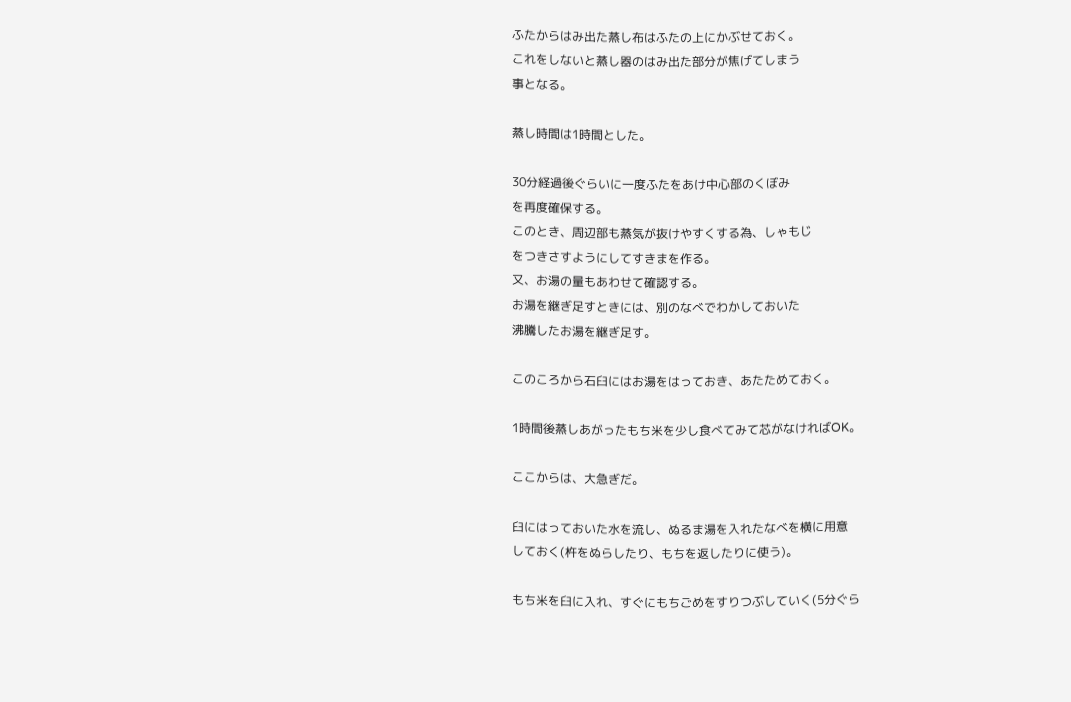ふたからはみ出た蒸し布はふたの上にかぶせておく。
これをしないと蒸し器のはみ出た部分が焦げてしまう
事となる。

蒸し時間は1時間とした。

30分経過後ぐらいに一度ふたをあけ中心部のくぼみ
を再度確保する。
このとき、周辺部も蒸気が抜けやすくする為、しゃもじ
をつきさすようにしてすきまを作る。
又、お湯の量もあわせて確認する。
お湯を継ぎ足すときには、別のなべでわかしておいた
沸騰したお湯を継ぎ足す。

このころから石臼にはお湯をはっておき、あたためておく。

1時間後蒸しあがったもち米を少し食べてみて芯がなければOK。

ここからは、大急ぎだ。

臼にはっておいた水を流し、ぬるま湯を入れたなべを横に用意
しておく(杵をぬらしたり、もちを返したりに使う)。

もち米を臼に入れ、すぐにもちごめをすりつぶしていく(5分ぐら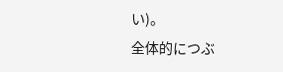い)。
全体的につぶ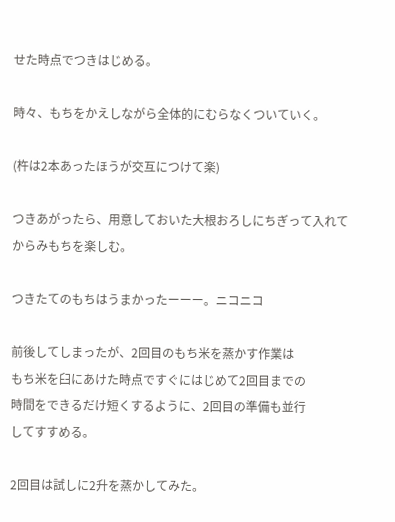せた時点でつきはじめる。

時々、もちをかえしながら全体的にむらなくついていく。

(杵は2本あったほうが交互につけて楽)

つきあがったら、用意しておいた大根おろしにちぎって入れて
からみもちを楽しむ。

つきたてのもちはうまかったーーー。ニコニコ

前後してしまったが、2回目のもち米を蒸かす作業は
もち米を臼にあけた時点ですぐにはじめて2回目までの
時間をできるだけ短くするように、2回目の準備も並行
してすすめる。

2回目は試しに2升を蒸かしてみた。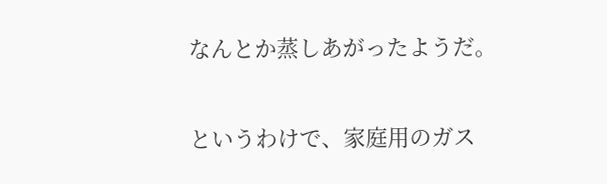なんとか蒸しあがったようだ。

というわけで、家庭用のガス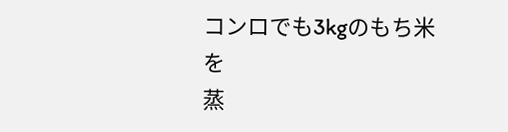コンロでも3kgのもち米を
蒸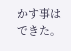かす事はできた。